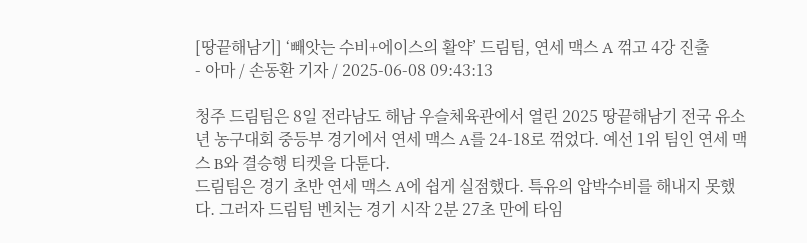[땅끝해남기] ‘빼앗는 수비+에이스의 활약’ 드림팀, 연세 맥스 A 꺾고 4강 진출
- 아마 / 손동환 기자 / 2025-06-08 09:43:13

청주 드림팀은 8일 전라남도 해남 우슬체육관에서 열린 2025 땅끝해남기 전국 유소년 농구대회 중등부 경기에서 연세 맥스 A를 24-18로 꺾었다. 예선 1위 팀인 연세 맥스 B와 결승행 티켓을 다툰다.
드림팀은 경기 초반 연세 맥스 A에 쉽게 실점했다. 특유의 압박수비를 해내지 못했다. 그러자 드림팀 벤치는 경기 시작 2분 27초 만에 타임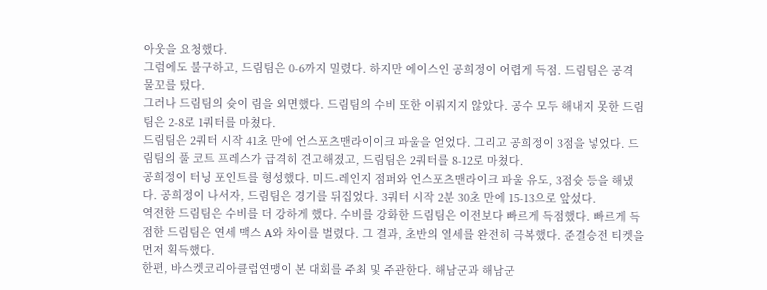아웃을 요청했다.
그럼에도 불구하고, 드림팀은 0-6까지 밀렸다. 하지만 에이스인 공희정이 어렵게 득점. 드림팀은 공격 물꼬를 텄다.
그러나 드림팀의 슛이 림을 외면했다. 드림팀의 수비 또한 이뤄지지 않았다. 공수 모두 해내지 못한 드림팀은 2-8로 1쿼터를 마쳤다.
드림팀은 2쿼터 시작 41초 만에 언스포츠맨라이이크 파울을 얻었다. 그리고 공희정이 3점을 넣었다. 드림팀의 풀 코트 프레스가 급격히 견고해졌고, 드림팀은 2쿼터를 8-12로 마쳤다.
공희정이 터닝 포인트를 형성했다. 미드-레인지 점퍼와 언스포츠맨라이크 파울 유도, 3점슛 등을 해냈다. 공희정이 나서자, 드림팀은 경기를 뒤집었다. 3쿼터 시작 2분 30초 만에 15-13으로 앞섰다.
역전한 드림팀은 수비를 더 강하게 했다. 수비를 강화한 드림팀은 이전보다 빠르게 득점했다. 빠르게 득점한 드림팀은 연세 맥스 A와 차이를 벌렸다. 그 결과, 초반의 열세를 완전히 극복했다. 준결승전 티켓을 먼저 획득했다.
한편, 바스켓코리아클럽연맹이 본 대회를 주최 및 주관한다. 해남군과 해남군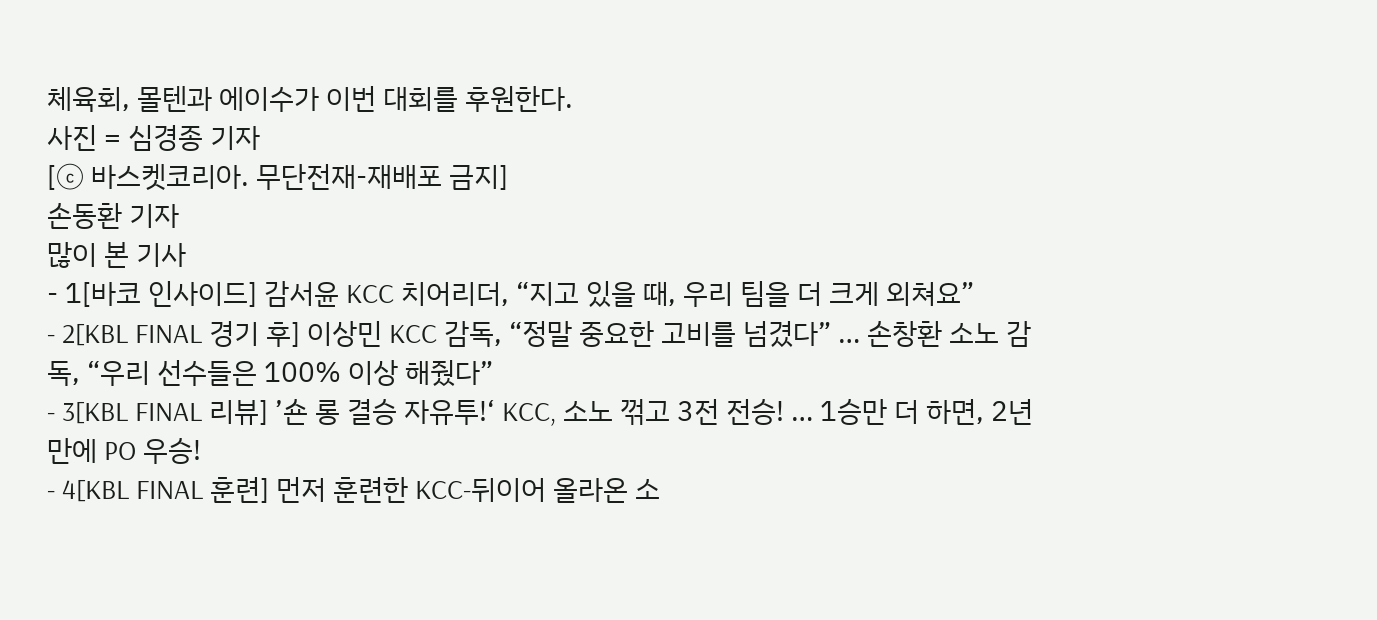체육회, 몰텐과 에이수가 이번 대회를 후원한다.
사진 = 심경종 기자
[ⓒ 바스켓코리아. 무단전재-재배포 금지]
손동환 기자
많이 본 기사
- 1[바코 인사이드] 감서윤 KCC 치어리더, “지고 있을 때, 우리 팀을 더 크게 외쳐요”
- 2[KBL FINAL 경기 후] 이상민 KCC 감독, “정말 중요한 고비를 넘겼다” … 손창환 소노 감독, “우리 선수들은 100% 이상 해줬다”
- 3[KBL FINAL 리뷰] ’숀 롱 결승 자유투!‘ KCC, 소노 꺾고 3전 전승! … 1승만 더 하면, 2년 만에 PO 우승!
- 4[KBL FINAL 훈련] 먼저 훈련한 KCC-뒤이어 올라온 소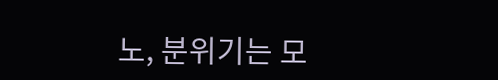노, 분위기는 모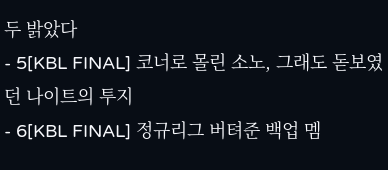두 밝았다
- 5[KBL FINAL] 코너로 몰린 소노, 그래도 돋보였던 나이트의 투지
- 6[KBL FINAL] 정규리그 버텨준 백업 멤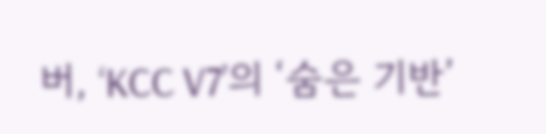버, ‘KCC V7’의 ‘숨은 기반’